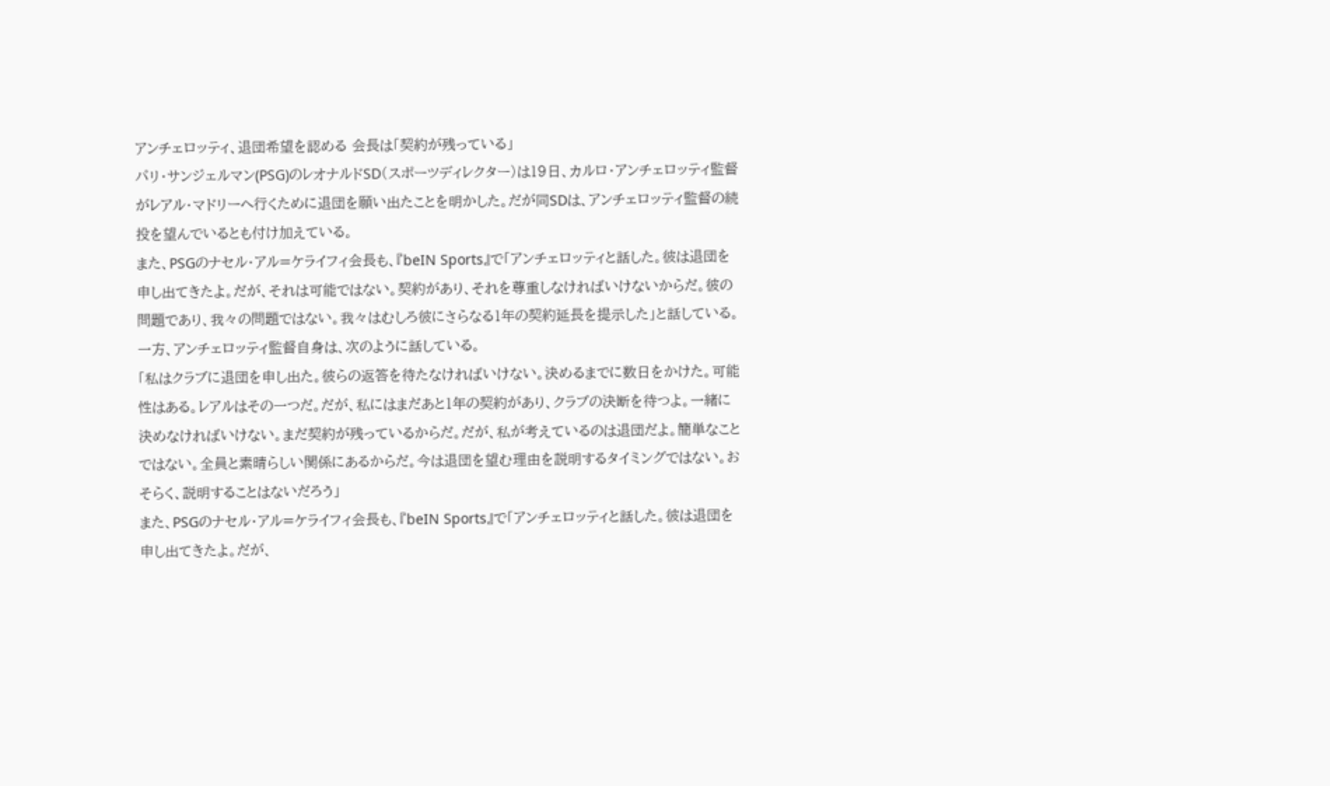アンチェロッティ、退団希望を認める 会長は「契約が残っている」
パリ・サンジェルマン(PSG)のレオナルドSD(スポーツディレクター)は19日、カルロ・アンチェロッティ監督がレアル・マドリーへ行くために退団を願い出たことを明かした。だが同SDは、アンチェロッティ監督の続投を望んでいるとも付け加えている。
また、PSGのナセル・アル=ケライフィ会長も、『beIN Sports』で「アンチェロッティと話した。彼は退団を申し出てきたよ。だが、それは可能ではない。契約があり、それを尊重しなければいけないからだ。彼の問題であり、我々の問題ではない。我々はむしろ彼にさらなる1年の契約延長を提示した」と話している。
一方、アンチェロッティ監督自身は、次のように話している。
「私はクラブに退団を申し出た。彼らの返答を待たなければいけない。決めるまでに数日をかけた。可能性はある。レアルはその一つだ。だが、私にはまだあと1年の契約があり、クラブの決断を待つよ。一緒に決めなければいけない。まだ契約が残っているからだ。だが、私が考えているのは退団だよ。簡単なことではない。全員と素晴らしい関係にあるからだ。今は退団を望む理由を説明するタイミングではない。おそらく、説明することはないだろう」
また、PSGのナセル・アル=ケライフィ会長も、『beIN Sports』で「アンチェロッティと話した。彼は退団を申し出てきたよ。だが、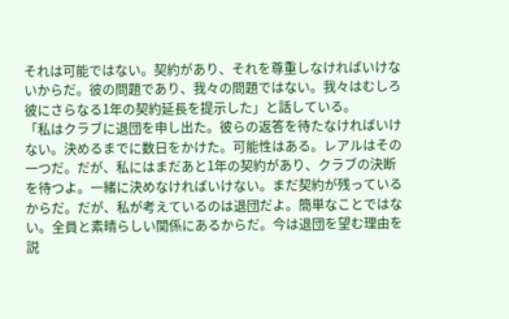それは可能ではない。契約があり、それを尊重しなければいけないからだ。彼の問題であり、我々の問題ではない。我々はむしろ彼にさらなる1年の契約延長を提示した」と話している。
「私はクラブに退団を申し出た。彼らの返答を待たなければいけない。決めるまでに数日をかけた。可能性はある。レアルはその一つだ。だが、私にはまだあと1年の契約があり、クラブの決断を待つよ。一緒に決めなければいけない。まだ契約が残っているからだ。だが、私が考えているのは退団だよ。簡単なことではない。全員と素晴らしい関係にあるからだ。今は退団を望む理由を説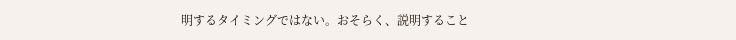明するタイミングではない。おそらく、説明すること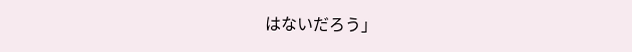はないだろう」